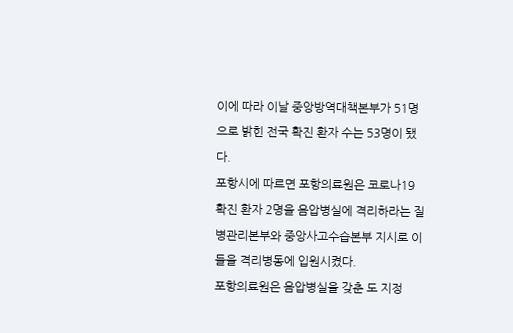이에 따라 이날 중앙방역대책본부가 51명으로 밝힌 전국 확진 환자 수는 53명이 됐다.
포항시에 따르면 포항의료원은 코로나19 확진 환자 2명을 음압병실에 격리하라는 질병관리본부와 중앙사고수습본부 지시로 이들을 격리병동에 입원시켰다.
포항의료원은 음압병실을 갖춘 도 지정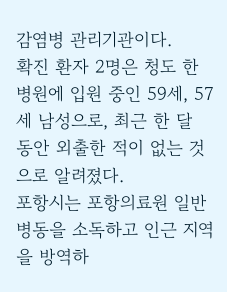감염병 관리기관이다.
확진 환자 2명은 청도 한 병원에 입원 중인 59세, 57세 남성으로, 최근 한 달 동안 외출한 적이 없는 것으로 알려졌다.
포항시는 포항의료원 일반병동을 소독하고 인근 지역을 방역하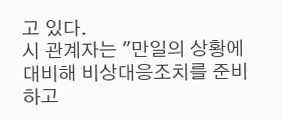고 있다.
시 관계자는 "만일의 상황에 대비해 비상대응조치를 준비하고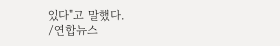있다"고 말했다.
/연합뉴스